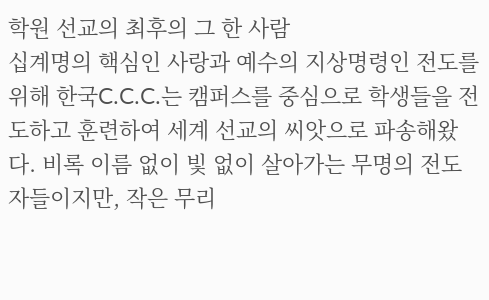학원 선교의 최후의 그 한 사람
십계명의 핵심인 사랑과 예수의 지상명령인 전도를 위해 한국C.C.C.는 캠퍼스를 중심으로 학생들을 전도하고 훈련하여 세계 선교의 씨앗으로 파송해왔다. 비록 이름 없이 빛 없이 살아가는 무명의 전도자들이지만, 작은 무리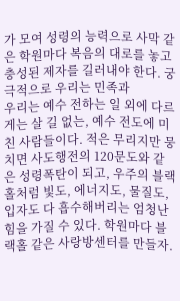가 모여 성령의 능력으로 사막 같은 학원마다 복음의 대로를 놓고 충성된 제자를 길러내야 한다. 궁극적으로 우리는 민족과
우리는 예수 전하는 일 외에 다르게는 살 길 없는, 예수 전도에 미친 사람들이다. 적은 무리지만 뭉치면 사도행전의 120문도와 같은 성령폭탄이 되고, 우주의 블랙홀처럼 빛도, 에너지도, 물질도, 입자도 다 흡수해버리는 엄청난 힘을 가질 수 있다. 학원마다 블랙홀 같은 사랑방센터를 만들자.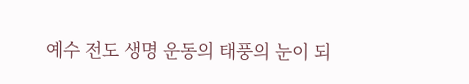예수 전도 생명 운동의 태풍의 눈이 되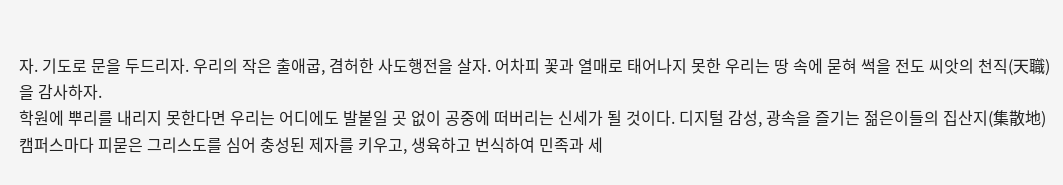자. 기도로 문을 두드리자. 우리의 작은 출애굽, 겸허한 사도행전을 살자. 어차피 꽃과 열매로 태어나지 못한 우리는 땅 속에 묻혀 썩을 전도 씨앗의 천직(天職)을 감사하자.
학원에 뿌리를 내리지 못한다면 우리는 어디에도 발붙일 곳 없이 공중에 떠버리는 신세가 될 것이다. 디지털 감성, 광속을 즐기는 젊은이들의 집산지(集散地) 캠퍼스마다 피묻은 그리스도를 심어 충성된 제자를 키우고, 생육하고 번식하여 민족과 세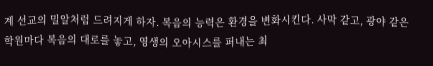계 선교의 밀알처럼 드려지게 하자. 복음의 능력은 환경을 변화시킨다. 사막 같고, 광야 같은 학원마다 복음의 대로를 놓고, 영생의 오아시스를 퍼내는 최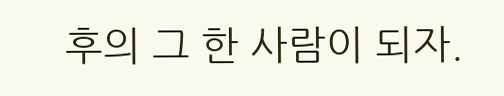후의 그 한 사람이 되자.